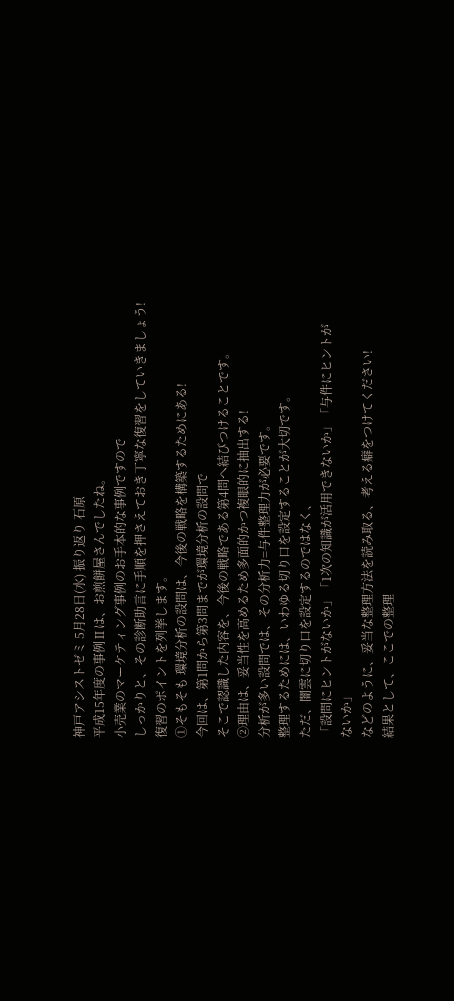神戸アシストゼミ 5月28日(水) 振り返り 石原
平成15年度の事例Ⅱは、お煎餅屋さんでしたね。
小売業のマーケティング事例のお手本的な事例ですので
しっかりと、その診断助言に手順を押さえておき丁寧な復習をしていきましょう!
復習のポイントを列挙します。
①そもそも 環境分析の設問は、今後の戦略を構築するためにある!
今回は、第1問から第3問までが環境分析の設問で
そこで認識した内容を、今後の戦略である第4問へ結びつけることです。
②理由は、妥当性を高めるため多面的かつ複眼的に抽出する!
分析が多い設問では、その分析力=与件整理力が必要です。
整理するためには、いわゆる切り口を設定することが大切です。
ただ、闇雲に切り口を設定するのではなく、
「設問にヒントがないか」「1次の知識が活用できないか」「与件にヒントが
ないか」
などのように、妥当な整理方法を読み取る、考える癖をつけてください!
結果として、ここでの整理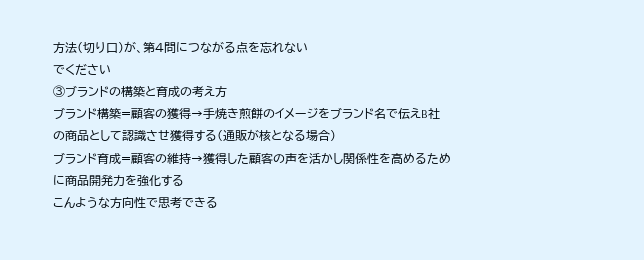方法(切り口)が、第4問につながる点を忘れない
でください
③ブランドの構築と育成の考え方
ブランド構築=顧客の獲得→手焼き煎餅のイメージをブランド名で伝えB社
の商品として認識させ獲得する(通販が核となる場合)
ブランド育成=顧客の維持→獲得した顧客の声を活かし関係性を高めるため
に商品開発力を強化する
こんような方向性で思考できる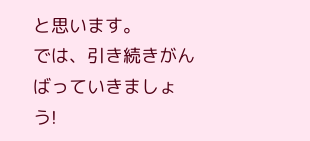と思います。
では、引き続きがんばっていきましょう!